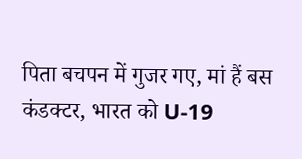पिता बचपन में गुजर गए, मां हैं बस कंडक्टर, भारत को U-19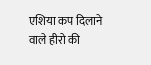एशिया कप दिलाने वाले हीरो की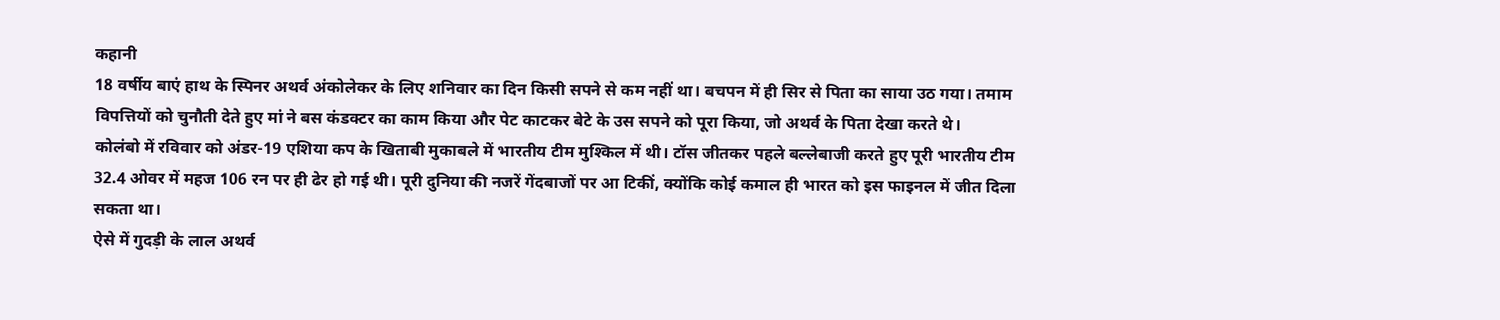कहानी
18 वर्षीय बाएं हाथ के स्पिनर अथर्व अंकोलेकर के लिए शनिवार का दिन किसी सपने से कम नहीं था। बचपन में ही सिर से पिता का साया उठ गया। तमाम विपत्तियों को चुनौती देते हुए मां ने बस कंडक्टर का काम किया और पेट काटकर बेटे के उस सपने को पूरा किया, जो अथर्व के पिता देखा करते थे।
कोलंबो में रविवार को अंडर-19 एशिया कप के खिताबी मुकाबले में भारतीय टीम मुश्किल में थी। टॉस जीतकर पहले बल्लेबाजी करते हुए पूरी भारतीय टीम 32.4 ओवर में महज 106 रन पर ही ढेर हो गई थी। पूरी दुनिया की नजरें गेंदबाजों पर आ टिकीं, क्योंकि कोई कमाल ही भारत को इस फाइनल में जीत दिला सकता था।
ऐसे में गुदड़ी के लाल अथर्व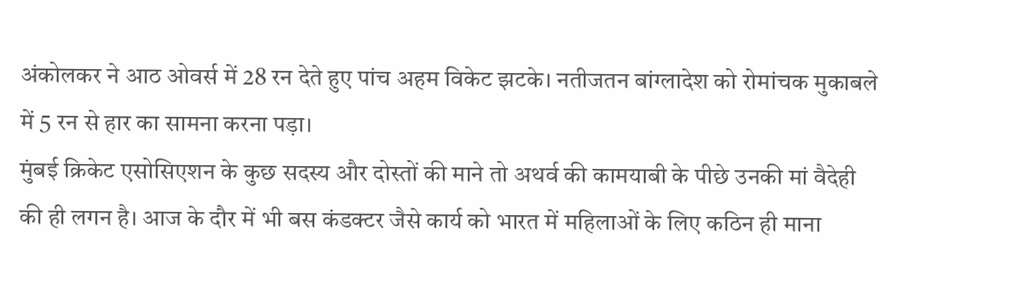अंकोलकर ने आठ ओवर्स में 28 रन देते हुए पांच अहम विकेट झटके। नतीजतन बांग्लादेश को रोमांचक मुकाबले में 5 रन से हार का सामना करना पड़ा।
मुंबई क्रिकेट एसोसिएशन के कुछ सदस्य और दोस्तों की माने तो अथर्व की कामयाबी के पीछे उनकी मां वैदेही की ही लगन है। आज के दौर में भी बस कंडक्टर जैसे कार्य को भारत में महिलाओं के लिए कठिन ही माना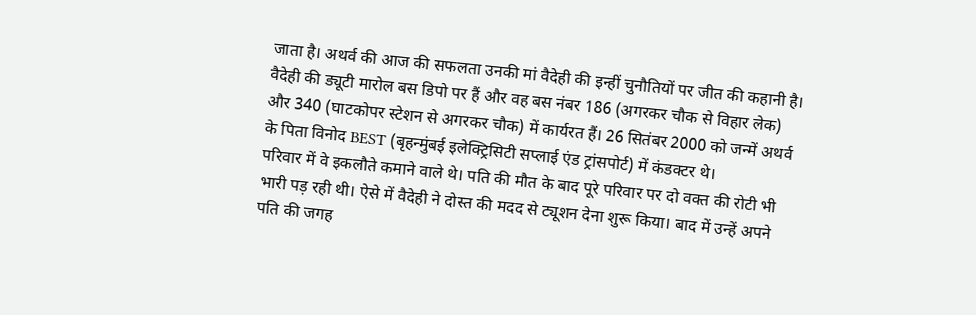जाता है। अथर्व की आज की सफलता उनकी मां वैदेही की इन्हीं चुनौतियों पर जीत की कहानी है।
वैदेही की ड्यूटी मारोल बस डिपो पर हैं और वह बस नंबर 186 (अगरकर चौक से विहार लेक) और 340 (घाटकोपर स्टेशन से अगरकर चौक) में कार्यरत हैं। 26 सितंबर 2000 को जन्में अथर्व के पिता विनोद BEST (बृहन्मुंबई इलेक्ट्रिसिटी सप्लाई एंड ट्रांसपोर्ट) में कंडक्टर थे।
परिवार में वे इकलौते कमाने वाले थे। पति की मौत के बाद पूरे परिवार पर दो वक्त की रोटी भी भारी पड़ रही थी। ऐसे में वैदेही ने दोस्त की मदद से ट्यूशन देना शुरू किया। बाद में उन्हें अपने पति की जगह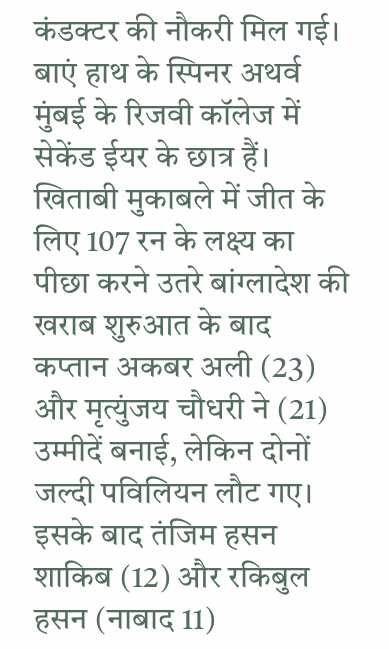कंडक्टर की नौकरी मिल गई।
बाएं हाथ के स्पिनर अथर्व मुंबई के रिजवी कॉलेज में सेकेंड ईयर के छात्र हैं। खिताबी मुकाबले में जीत के लिए 107 रन के लक्ष्य का पीछा करने उतरे बांग्लादेश की खराब शुरुआत के बाद कप्तान अकबर अली (23) और मृत्युंजय चौधरी ने (21) उम्मीदें बनाई, लेकिन दोनों जल्दी पविलियन लौट गए।
इसके बाद तंजिम हसन शाकिब (12) और रकिबुल हसन (नाबाद 11)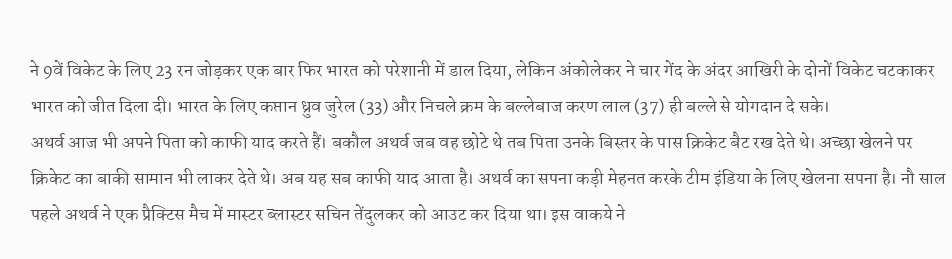ने 9वें विकेट के लिए 23 रन जोड़कर एक बार फिर भारत को परेशानी में डाल दिया, लेकिन अंकोलेकर ने चार गेंद के अंदर आखिरी के दोनों विकेट चटकाकर भारत को जीत दिला दी। भारत के लिए कप्तान ध्रुव जुरेल (33) और निचले क्रम के बल्लेबाज करण लाल (37) ही बल्ले से योगदान दे सके।
अथर्व आज भी अपने पिता को काफी याद करते हैं। बकौल अथर्व जब वह छोटे थे तब पिता उनके बिस्तर के पास क्रिकेट बैट रख देते थे। अच्छा खेलने पर क्रिकेट का बाकी सामान भी लाकर देते थे। अब यह सब काफी याद आता है। अथर्व का सपना कड़ी मेहनत करके टीम इंडिया के लिए खेलना सपना है। नौ साल पहले अथर्व ने एक प्रैक्टिस मैच में मास्टर ब्लास्टर सचिन तेंदुलकर को आउट कर दिया था। इस वाकये ने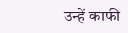उन्हें काफी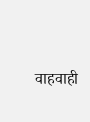वाहवाही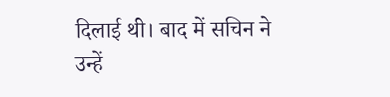दिलाई थी। बाद में सचिन ने उन्हें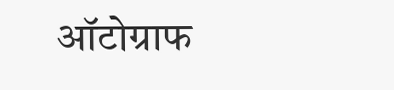ऑटोग्राफ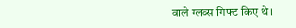वाले ग्लव्स गिफ्ट किए थे।